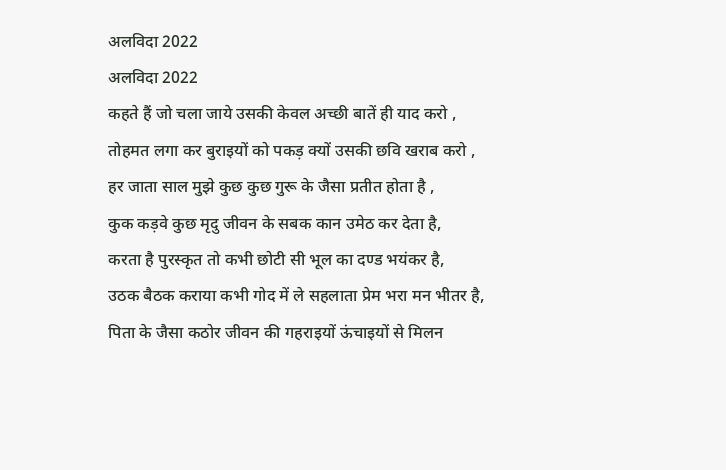अलविदा 2022
अलविदा 2022
कहते हैं जो चला जाये उसकी केवल अच्छी बातें ही याद करो ,
तोहमत लगा कर बुराइयों को पकड़ क्यों उसकी छवि खराब करो ,
हर जाता साल मुझे कुछ कुछ गुरू के जैसा प्रतीत होता है ,
कुक कड़वे कुछ मृदु जीवन के सबक कान उमेठ कर देता है,
करता है पुरस्कृत तो कभी छोटी सी भूल का दण्ड भयंकर है,
उठक बैठक कराया कभी गोद में ले सहलाता प्रेम भरा मन भीतर है,
पिता के जैसा कठोर जीवन की गहराइयों ऊंचाइयों से मिलन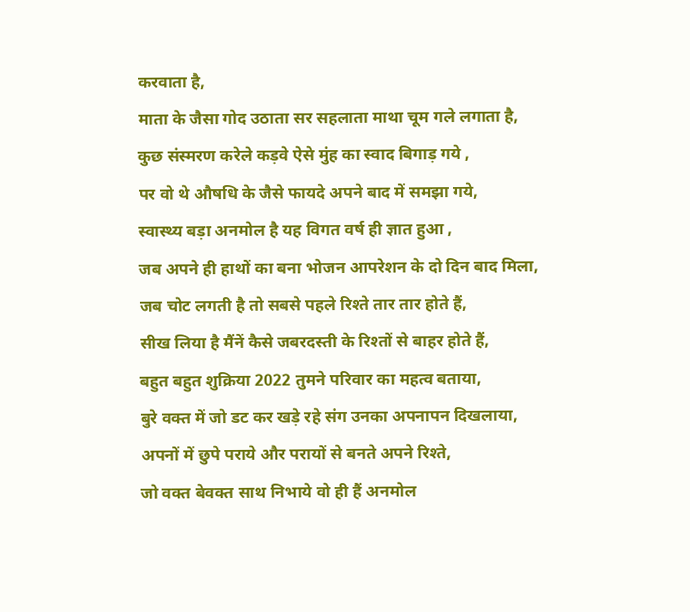करवाता है,
माता के जैसा गोद उठाता सर सहलाता माथा चूम गले लगाता है,
कुछ संस्मरण करेले कड़वे ऐसे मुंह का स्वाद बिगाड़ गये ,
पर वो थे औषधि के जैसे फायदे अपने बाद में समझा गये,
स्वास्थ्य बड़ा अनमोल है यह विगत वर्ष ही ज्ञात हुआ ,
जब अपने ही हाथों का बना भोजन आपरेशन के दो दिन बाद मिला,
जब चोट लगती है तो सबसे पहले रिश्ते तार तार होते हैं,
सीख लिया है मैंनें कैसे जबरदस्ती के रिश्तों से बाहर होते हैं,
बहुत बहुत शुक्रिया 2022 तुमने परिवार का महत्व बताया,
बुरे वक्त में जो डट कर खड़े रहे संग उनका अपनापन दिखलाया,
अपनों में छुपे पराये और परायों से बनते अपने रिश्ते,
जो वक्त बेवक्त साथ निभाये वो ही हैं अनमोल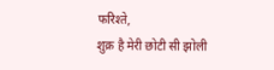फरिश्ते,
शुक्र है मेरी छोटी सी झोली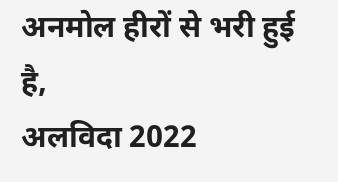अनमोल हीरों से भरी हुई है,
अलविदा 2022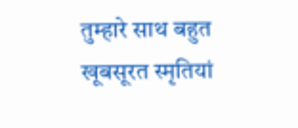तुम्हारे साथ बहुत खूबसूरत स्मृतियां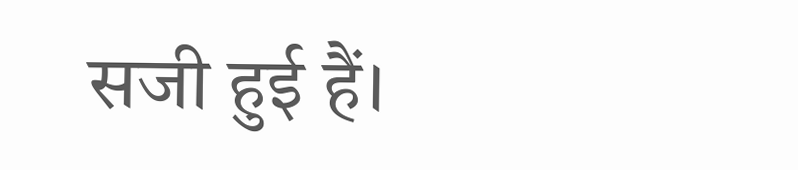सजी हुई हैं।